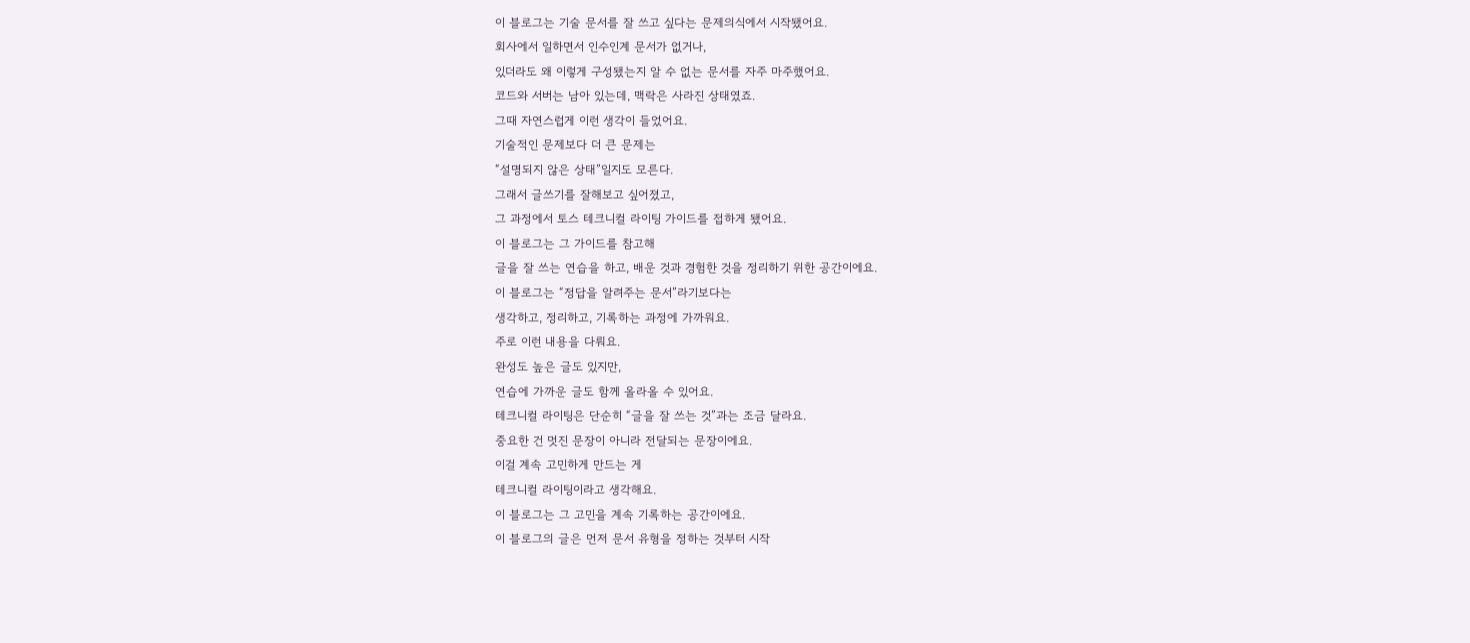이 블로그는 기술 문서를 잘 쓰고 싶다는 문제의식에서 시작됐어요.
회사에서 일하면서 인수인계 문서가 없거나,
있더라도 왜 이렇게 구성됐는지 알 수 없는 문서를 자주 마주했어요.
코드와 서버는 남아 있는데, 맥락은 사라진 상태였죠.
그때 자연스럽게 이런 생각이 들었어요.
기술적인 문제보다 더 큰 문제는
“설명되지 않은 상태”일지도 모른다.
그래서 글쓰기를 잘해보고 싶어졌고,
그 과정에서 토스 테크니컬 라이팅 가이드를 접하게 됐어요.
이 블로그는 그 가이드를 참고해
글을 잘 쓰는 연습을 하고, 배운 것과 경험한 것을 정리하기 위한 공간이에요.
이 블로그는 “정답을 알려주는 문서”라기보다는
생각하고, 정리하고, 기록하는 과정에 가까워요.
주로 이런 내용을 다뤄요.
완성도 높은 글도 있지만,
연습에 가까운 글도 함께 올라올 수 있어요.
테크니컬 라이팅은 단순히 “글을 잘 쓰는 것”과는 조금 달라요.
중요한 건 멋진 문장이 아니라 전달되는 문장이에요.
이걸 계속 고민하게 만드는 게
테크니컬 라이팅이라고 생각해요.
이 블로그는 그 고민을 계속 기록하는 공간이에요.
이 블로그의 글은 먼저 문서 유형을 정하는 것부터 시작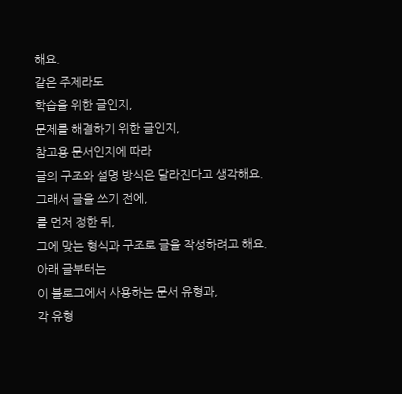해요.
같은 주제라도
학습을 위한 글인지,
문제를 해결하기 위한 글인지,
참고용 문서인지에 따라
글의 구조와 설명 방식은 달라진다고 생각해요.
그래서 글을 쓰기 전에,
를 먼저 정한 뒤,
그에 맞는 형식과 구조로 글을 작성하려고 해요.
아래 글부터는
이 블로그에서 사용하는 문서 유형과,
각 유형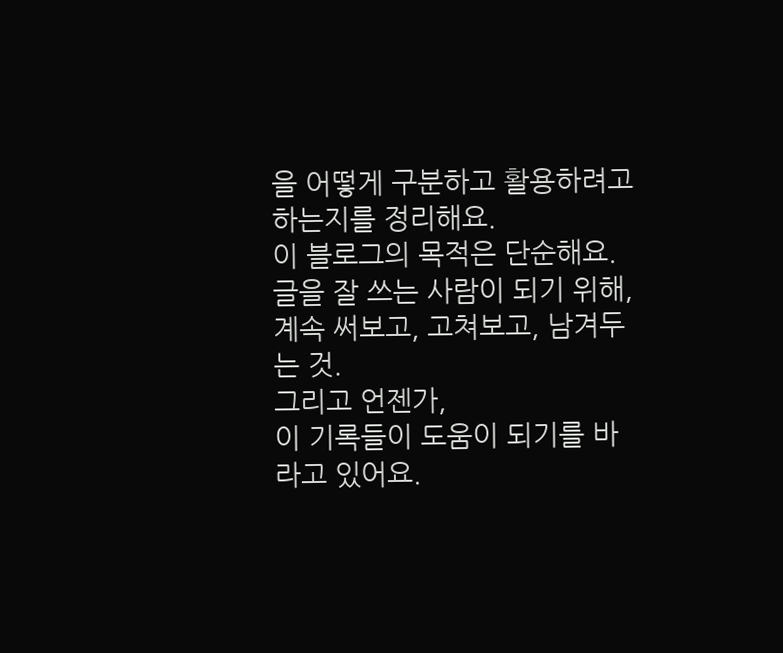을 어떻게 구분하고 활용하려고 하는지를 정리해요.
이 블로그의 목적은 단순해요.
글을 잘 쓰는 사람이 되기 위해,
계속 써보고, 고쳐보고, 남겨두는 것.
그리고 언젠가,
이 기록들이 도움이 되기를 바라고 있어요.